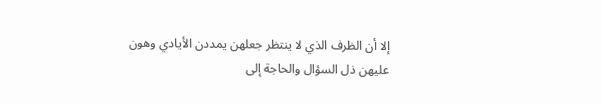إلا أن الظرف الذي لا ينتظر جعلهن يمددن الأيادي وهون عليهن ذل السؤال والحاجة إلى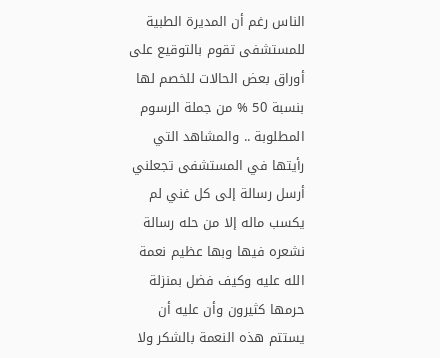الناس رغم أن المديرة الطبية للمستشفى تقوم بالتوقيع على أوراق بعض الحالات للخصم لها بنسبة 50 % من جملة الرسوم المطلوبة .. والمشاهد التي رأيتها في المستشفى تجعلني أرسل رسالة إلى كل غني لم يكسب ماله إلا من حله رسالة نشعره فيها وبها عظيم نعمة الله عليه وكيف فضل بمنزلة حرمها كثيرون وأن عليه أن يستتم هذه النعمة بالشكر ولا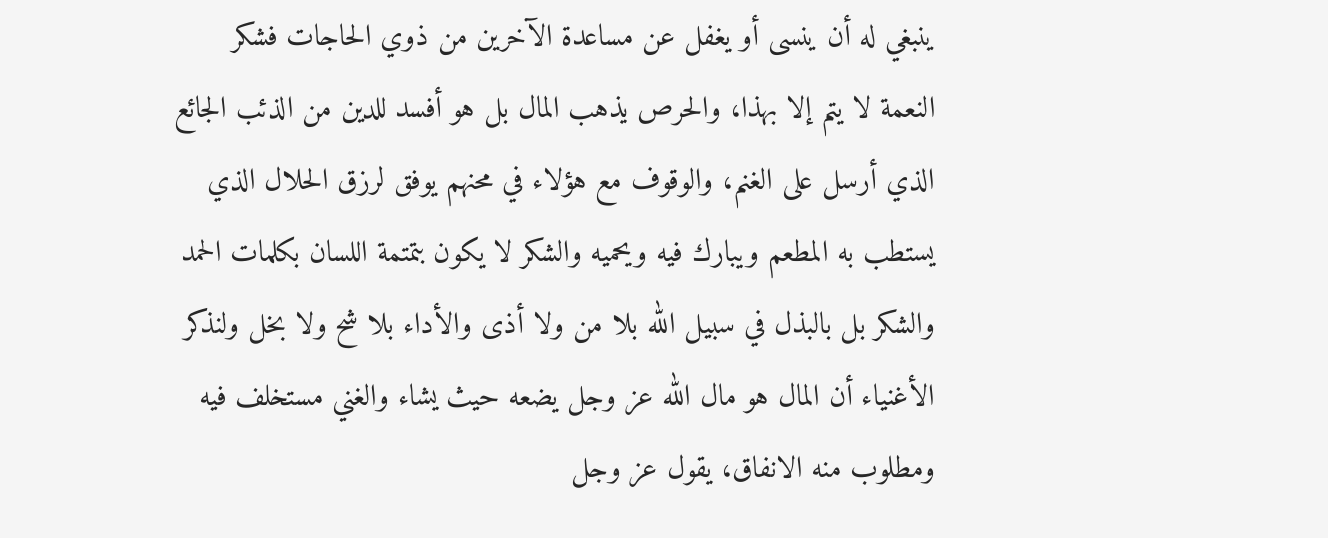ينبغي له أن ينسى أو يغفل عن مساعدة الآخرين من ذوي الحاجات فشكر النعمة لا يتم إلا بهذا، والحرص يذهب المال بل هو أفسد للدين من الذئب الجائع الذي أرسل على الغنم، والوقوف مع هؤلاء في محنهم يوفق لرزق الحلال الذي يستطب به المطعم ويبارك فيه ويحميه والشكر لا يكون بتمتمة اللسان بكلمات الحمد والشكر بل بالبذل في سبيل الله بلا من ولا أذى والأداء بلا شح ولا بخل ولنذكر الأغنياء أن المال هو مال الله عز وجل يضعه حيث يشاء والغني مستخلف فيه ومطلوب منه الانفاق، يقول عز وجل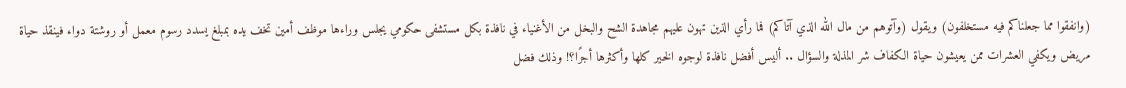(وانفقوا مما جعلناكم فيه مستخلفون) ويقول (وآتوهم من مال الله الذي آتاكم) فما رأي الذين تهون عليهم مجاهدة الشح والبخل من الأغنياء في نافذة بكل مستشفى حكومي يجلس وراءها موظف أمين تخف يده بمبلغ يسدد رسوم معمل أو روشتة دواء فينقذ حياة مريض ويكفي العشرات ممن يعيشون حياة الكفاف شر المذلة والسؤال .. أليس أفضل نافذة لوجوه الخير كلها وأكثرها أجرًا؟! وذلك فضل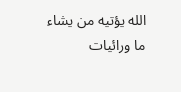الله يؤتيه من يشاء
ما ورائيات